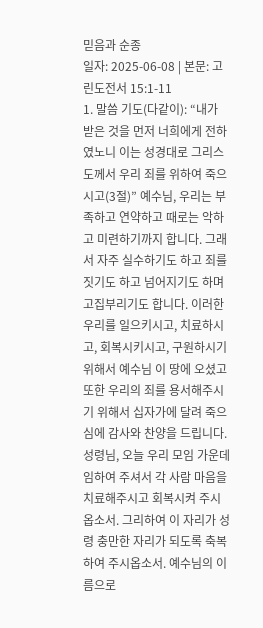믿음과 순종
일자: 2025-06-08 | 본문: 고린도전서 15:1-11
1. 말씀 기도(다같이): “내가 받은 것을 먼저 너희에게 전하였노니 이는 성경대로 그리스도께서 우리 죄를 위하여 죽으시고(3절)” 예수님, 우리는 부족하고 연약하고 때로는 악하고 미련하기까지 합니다. 그래서 자주 실수하기도 하고 죄를 짓기도 하고 넘어지기도 하며 고집부리기도 합니다. 이러한 우리를 일으키시고, 치료하시고, 회복시키시고, 구원하시기 위해서 예수님 이 땅에 오셨고 또한 우리의 죄를 용서해주시기 위해서 십자가에 달려 죽으심에 감사와 찬양을 드립니다. 성령님, 오늘 우리 모임 가운데 임하여 주셔서 각 사람 마음을 치료해주시고 회복시켜 주시옵소서. 그리하여 이 자리가 성령 충만한 자리가 되도록 축복하여 주시옵소서. 예수님의 이름으로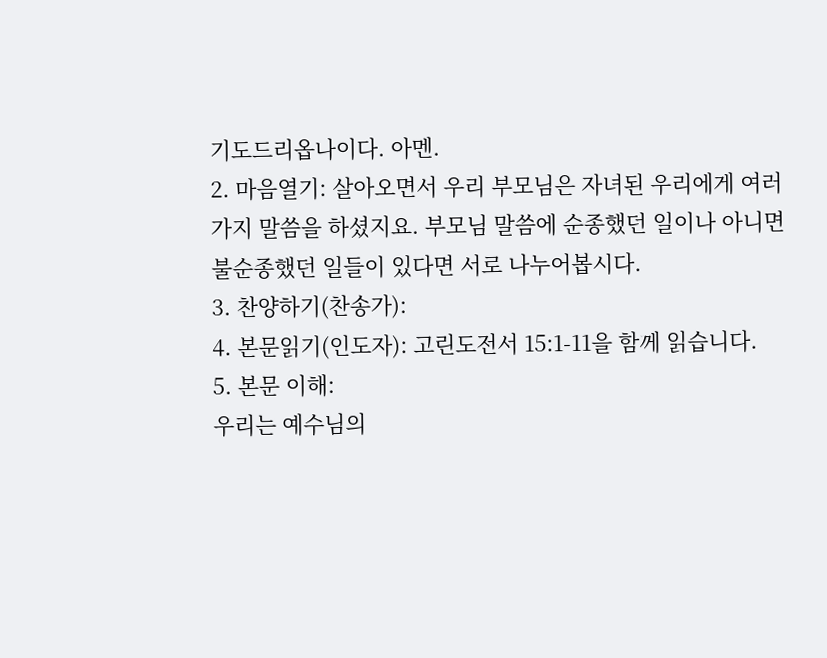기도드리옵나이다. 아멘.
2. 마음열기: 살아오면서 우리 부모님은 자녀된 우리에게 여러 가지 말씀을 하셨지요. 부모님 말씀에 순종했던 일이나 아니면 불순종했던 일들이 있다면 서로 나누어봅시다.
3. 찬양하기(찬송가):
4. 본문읽기(인도자): 고린도전서 15:1-11을 함께 읽습니다.
5. 본문 이해:
우리는 예수님의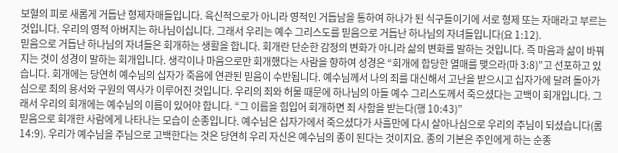보혈의 피로 새롭게 거듭난 형제자매들입니다. 육신적으로가 아니라 영적인 거듭남을 통하여 하나가 된 식구들이기에 서로 형제 또는 자매라고 부르는 것입니다. 우리의 영적 아버지는 하나님이십니다. 그래서 우리는 예수 그리스도를 믿음으로 거듭난 하나님의 자녀들입니다(요 1:12).
믿음으로 거듭난 하나님의 자녀들은 회개하는 생활을 합니다. 회개란 단순한 감정의 변화가 아니라 삶의 변화를 말하는 것입니다. 즉 마음과 삶이 바꿔지는 것이 성경이 말하는 회개입니다. 생각이나 마음으로만 회개했다는 사람을 향하여 성경은 “회개에 합당한 열매를 맺으라(마 3:8)”고 선포하고 있습니다. 회개에는 당연히 예수님의 십자가 죽음에 연관된 믿음이 수반됩니다. 예수님께서 나의 죄를 대신해서 고난을 받으시고 십자가에 달려 돌아가심으로 죄의 용서와 구원의 역사가 이루어진 것입니다. 우리의 죄와 허물 때문에 하나님의 아들 예수 그리스도께서 죽으셨다는 고백이 회개입니다. 그래서 우리의 회개에는 예수님의 이름이 있어야 합니다. “그 이름을 힘입어 회개하면 죄 사함을 받는다(행 10:43)”
믿음으로 회개한 사람에게 나타나는 모습이 순종입니다. 예수님은 십자가에서 죽으셨다가 사흘만에 다시 살아나심으로 우리의 주님이 되셨습니다(롬 14:9). 우리가 예수님을 주님으로 고백한다는 것은 당연히 우리 자신은 예수님의 종이 된다는 것이지요. 종의 기본은 주인에게 하는 순종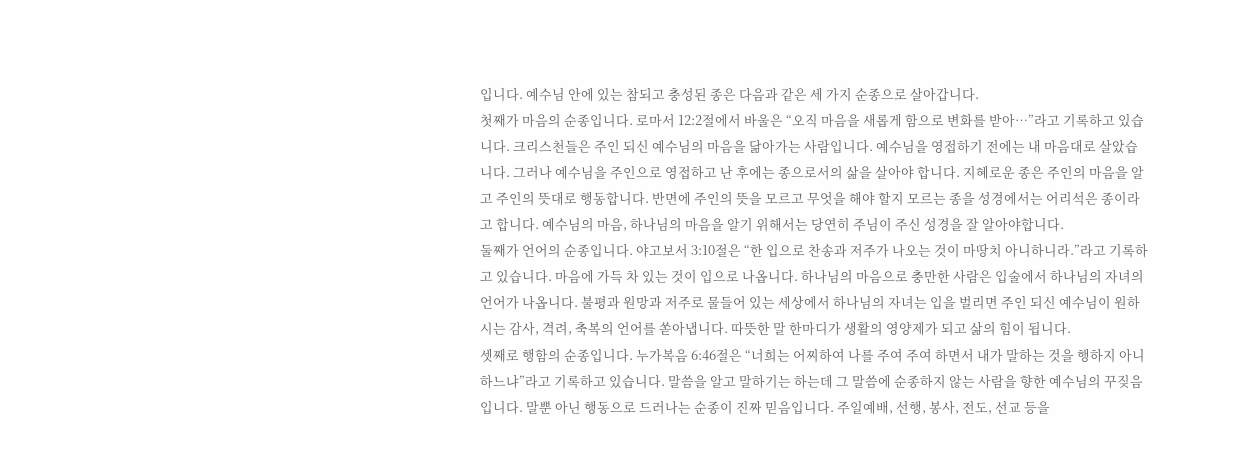입니다. 예수님 안에 있는 참되고 충성된 종은 다음과 같은 세 가지 순종으로 살아갑니다.
첫째가 마음의 순종입니다. 로마서 12:2절에서 바울은 “오직 마음을 새롭게 함으로 변화를 받아…”라고 기록하고 있습니다. 크리스천들은 주인 되신 예수님의 마음을 닮아가는 사람입니다. 예수님을 영접하기 전에는 내 마음대로 살았습니다. 그러나 예수님을 주인으로 영접하고 난 후에는 종으로서의 삶을 살아야 합니다. 지혜로운 종은 주인의 마음을 알고 주인의 뜻대로 행동합니다. 반면에 주인의 뜻을 모르고 무엇을 해야 할지 모르는 종을 성경에서는 어리석은 종이라고 합니다. 예수님의 마음, 하나님의 마음을 알기 위해서는 당연히 주님이 주신 성경을 잘 알아야합니다.
둘째가 언어의 순종입니다. 야고보서 3:10절은 “한 입으로 찬송과 저주가 나오는 것이 마땅치 아니하니라.”라고 기록하고 있습니다. 마음에 가득 차 있는 것이 입으로 나옵니다. 하나님의 마음으로 충만한 사람은 입술에서 하나님의 자녀의 언어가 나옵니다. 불평과 원망과 저주로 물들어 있는 세상에서 하나님의 자녀는 입을 벌리면 주인 되신 예수님이 원하시는 감사, 격려, 축복의 언어를 쏟아냅니다. 따뜻한 말 한마디가 생활의 영양제가 되고 삶의 힘이 됩니다.
셋째로 행함의 순종입니다. 누가복음 6:46절은 “너희는 어찌하여 나를 주여 주여 하면서 내가 말하는 것을 행하지 아니하느냐”라고 기록하고 있습니다. 말씀을 알고 말하기는 하는데 그 말씀에 순종하지 않는 사람을 향한 예수님의 꾸짖음입니다. 말뿐 아닌 행동으로 드러나는 순종이 진짜 믿음입니다. 주일예배, 선행, 봉사, 전도, 선교 등을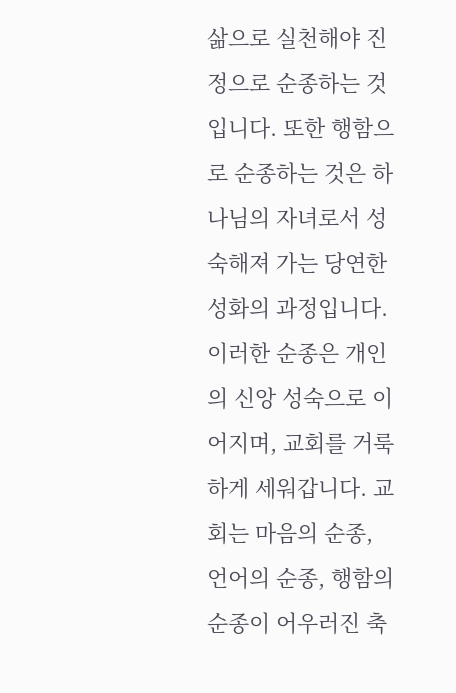삶으로 실천해야 진정으로 순종하는 것입니다. 또한 행함으로 순종하는 것은 하나님의 자녀로서 성숙해져 가는 당연한 성화의 과정입니다.
이러한 순종은 개인의 신앙 성숙으로 이어지며, 교회를 거룩하게 세워갑니다. 교회는 마음의 순종, 언어의 순종, 행함의 순종이 어우러진 축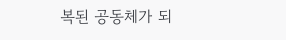복된 공동체가 되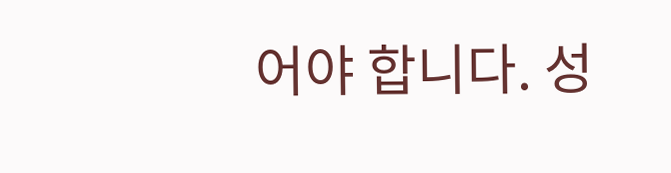어야 합니다. 성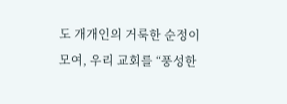도 개개인의 거룩한 순정이 모여, 우리 교회를 “풍성한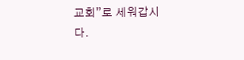교회”로 세워갑시다.